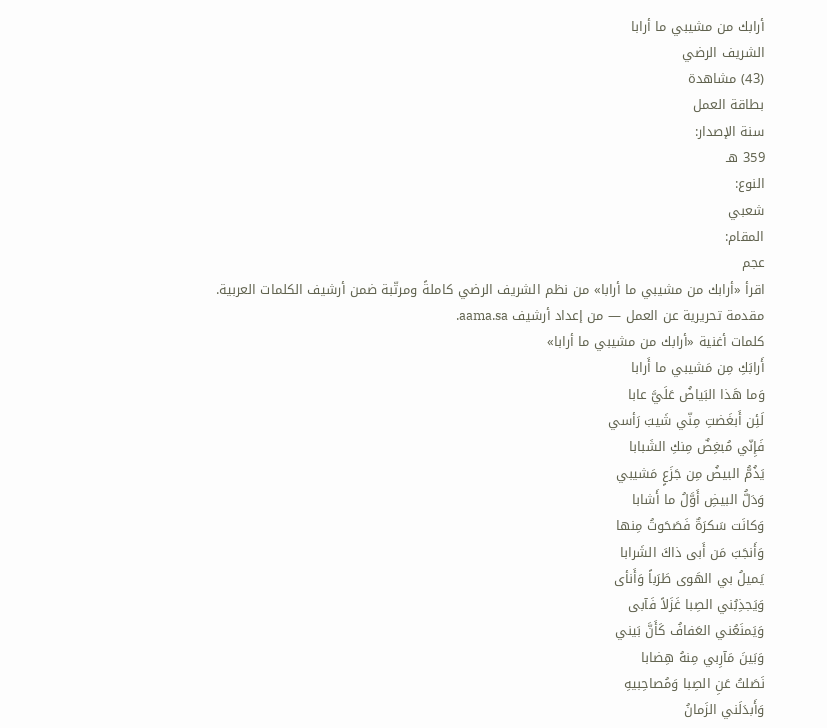أرابك من مشيبي ما أرابا
الشريف الرضي
(43) مشاهدة
بطاقة العمل
سنة الإصدار:
359 هـ
النوع:
شعبي
المقام:
عجم
اقرأ «أرابك من مشيبي ما أرابا» من نظم الشريف الرضي كاملةً ومرتّبة ضمن أرشيف الكلمات العربية.
مقدمة تحريرية عن العمل — من إعداد أرشيف aama.sa.
كلمات أغنية «أرابك من مشيبي ما أرابا»
أَرابَكِ مِن مَشيبي ما أَرابا
وَما هَذا البَياضُ عَلَيَّ عابا
لَئِن أَبغَضتِ مِنّي شَيبَ رَأسي
فَإِنّي مُبغِضٌ مِنكِ الشَبابا
يَذُمُّ البيضُ مِن جَزَعٍ مَشيبي
وَدَلُّ البيضِ أَوَّلُ ما أَشابا
وَكانَت سَكرَةٌ فَصَحَوتُ مِنها
وَأَنجَبَ مَن أَبى ذاكَ الشَرابا
يَميلُ بي الهَوى طَرَباً وَأَنأى
وَيَجذِبُني الصِبا غَزَلاً فَآبى
وَيَمنَعُني العَفافُ كَأَنَّ بَيني
وَبَينَ مَآرِبي مِنهُ هِضابا
نَصَلتُ عَنِ الصِبا وَمُصاحِبيهِ
وَأَبدَلَني الزَمانُ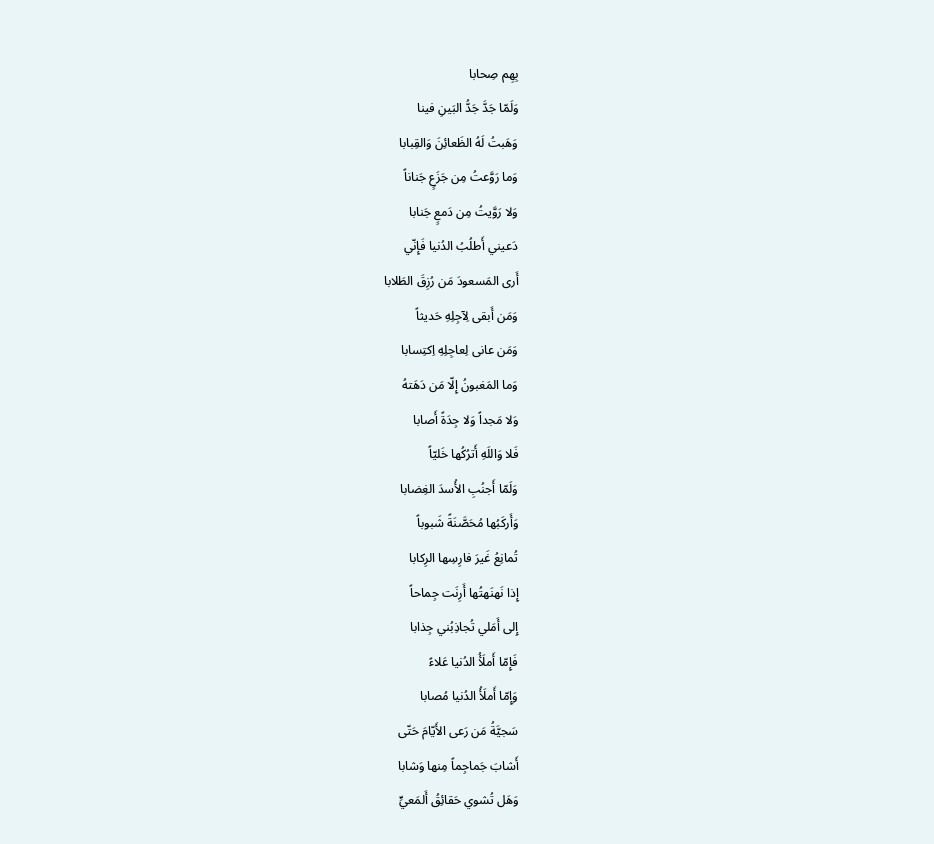بِهِم صِحابا
وَلَمّا جَدَّ جَدُّ البَينِ فينا
وَهَبتُ لَهُ الظَعائِنَ وَالقِبابا
وَما رَوَّعتُ مِن جَزَعٍ جَناناً
وَلا رَوَّيتُ مِن دَمعٍ جَنابا
دَعيني أَطلُبُ الدُنيا فَإِنّي
أَرى المَسعودَ مَن رُزِقَ الطَلابا
وَمَن أَبقى لِآجِلِهِ حَديثاً
وَمَن عانى لِعاجِلِهِ اِكتِسابا
وَما المَغبونُ إِلّا مَن دَهَتهُ
وَلا مَجداً وَلا جِدَةً أَصابا
فَلا وَاللَهِ أَترُكُها خَليّاً
وَلَمّا أَجنُبِ الأُسدَ الغِضابا
وَأَركَبُها مُحَصَّنَةً شَبوباً
تُمانِعُ غَيرَ فارِسِها الرِكابا
إِذا نَهنَهتُها أَرِنَت جِماحاً
إِلى أَمَلي تُجاذِبُني جِذابا
فَإِمّا أَملَأُ الدُنيا عَلاءً
وَإِمّا أَملَأُ الدُنيا مُصابا
سَجيَّةُ مَن رَعى الأَيّامَ حَتّى
أَشابَ جَماجِماً مِنها وَشابا
وَهَل تُشوي حَقائِقُ أَلمَعيٍّ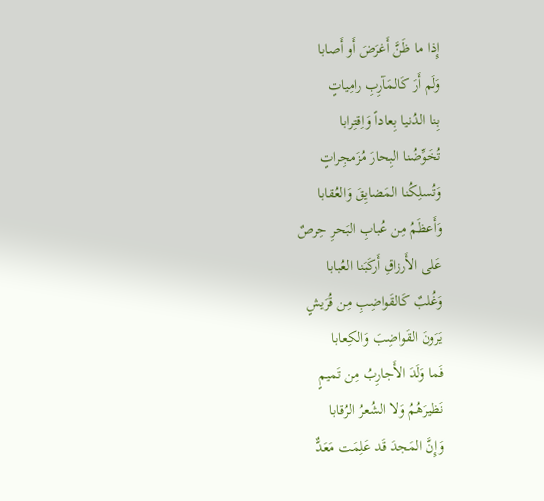إِذا ما ظَنَّ أَغرَضَ أَو أَصابا
وَلَم أَرَ كَالمَآرِبِ رامِياتٍ
بِنا الدُنيا بِعاداً وَاِقتِرابا
تُخَوِّضُنا البِحارَ مُزَمجِراتٍ
وَتُسلِكُنا المَضايِقَ وَالعُقابا
وَأَعظَمُ مِن عُبابِ البَحرِ حِرصٌ
عَلى الأَرزاقِ أَركَبَنا العُبابا
وَغُلبٌ كَالقَواضِبِ مِن قُرَيشٍ
يَرَونَ القَواضِبَ وَالكِعابا
فَما وَلَدَ الأَجارِبُ مِن تَميمٍ
نَظيرَهُمُ وَلا الشُعرُ الرُقابا
وَإِنَّ المَجدَ قَد عَلِمَت مَعَدٌّ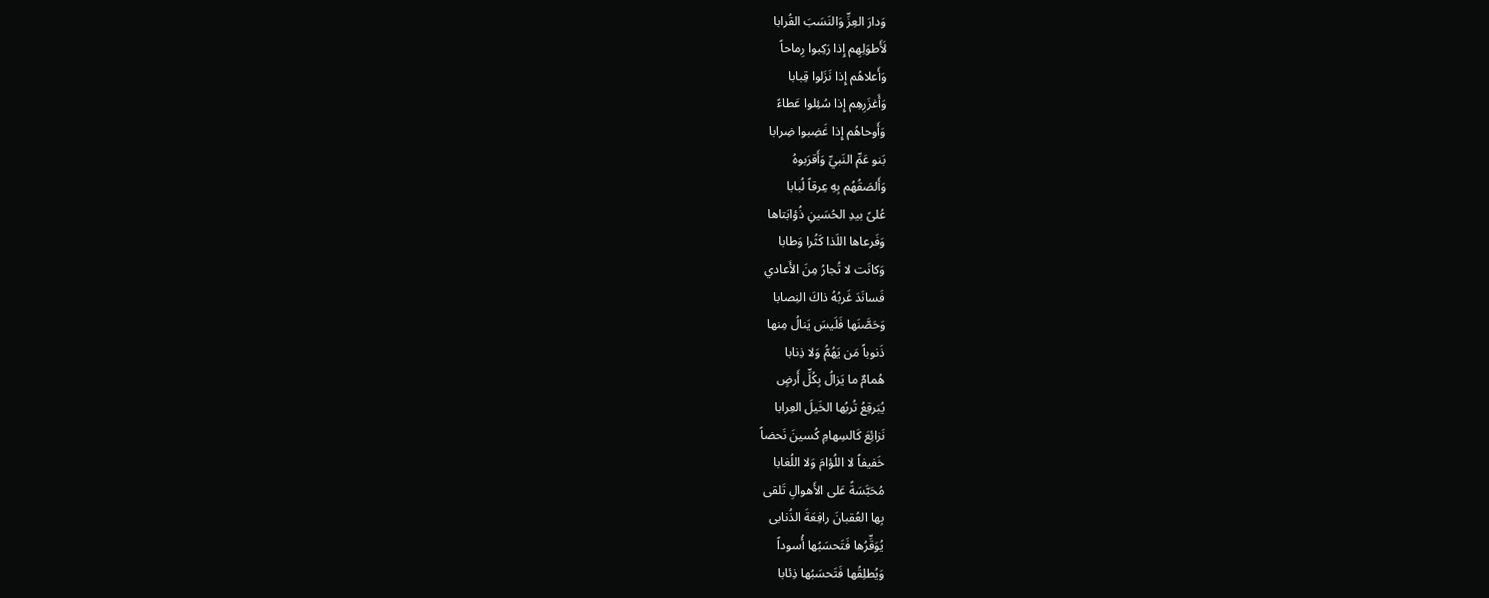وَدارَ العِزِّ وَالنَسَبَ القُرابا
لَأَطوَلِهِم إِذا رَكِبوا رِماحاً
وَأَعلاهُم إِذا نَزَلوا قِبابا
وَأَغزَرِهِم إِذا سُئِلوا عَطاءً
وَأَوحاهُم إِذا غَضِبوا ضِرابا
بَنو عَمِّ النَبيِّ وَأَقرَبوهُ
وَأَلصَقُهُم بِهِ عِرقاً لُبابا
عُلىً بيدِ الحُسَينِ ذُؤابَتاها
وَفَرعاها اللَذا كَثُرا وَطابا
وَكانَت لا تُجارُ مِنَ الأَعادي
فَسانَدَ غَربُهُ ذاكَ النِصابا
وَحَصَّنَها فَلَيسَ يَنالُ مِنها
ذَنوباً مَن يَهُمُّ وَلا ذِنابا
هُمامٌ ما يَزالُ بِكُلِّ أَرضٍ
يُبَرقِعُ تُربُها الخَيلَ العِرابا
نَزائِعَ كَالسِهامِ كُسينَ نَحضاً
خَفيفاً لا اللُؤامَ وَلا اللُغابا
مُحَبَّسَةً عَلى الأَهوالِ تَلقى
بِها العُقبانَ رافِعَةَ الذُنابى
يُوَقِّرُها فَتَحسَبُها أُسوداً
وَيُطلِقُها فَتَحسَبُها ذِئابا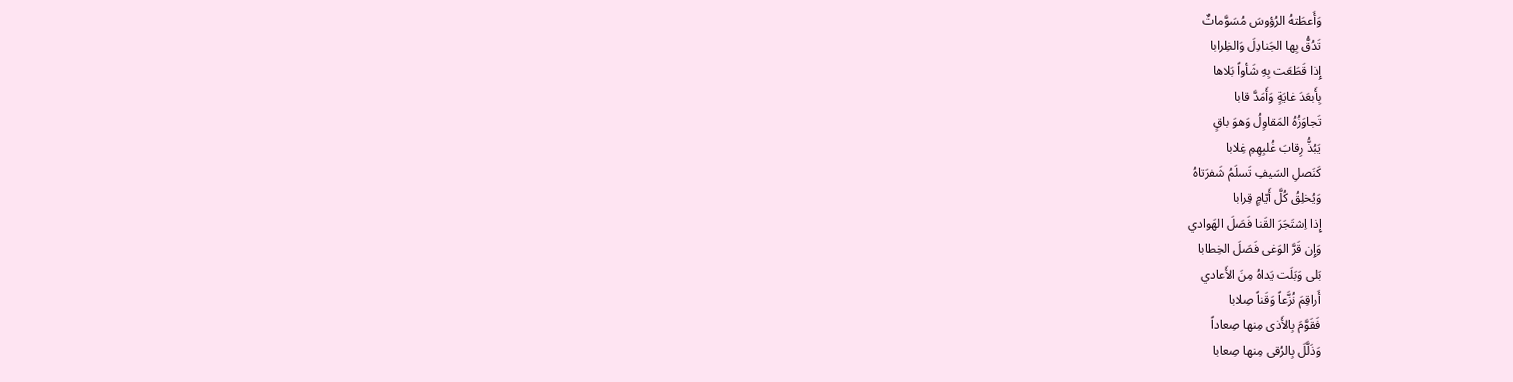وَأَعطَتهُ الرُؤوسَ مُسَوَّماتٌ
تَدُقُّ بِها الجَنادِلَ وَالظِرابا
إِذا قَطَعَت بِهِ شَأواً بَلاها
بِأَبعَدَ غايَةٍ وَأَمَدَّ قابا
تَجاوَزُهُ المَقاوِلُ وَهوَ باقٍ
يَبُذُّ رِقابَ غُلبِهِمِ غِلابا
كَنَصلِ السَيفِ تَسلَمُ شَفرَتاهُ
وَيُخلِقُ كُلَّ أَيّامٍ قِرابا
إِذا اِشتَجَرَ القَنا فَصَلَ الهَوادي
وَإِن قَرَّ الوَغى فَصَلَ الخِطابا
بَلى وَبَلَت يَداهُ مِنَ الأَعادي
أَراقِمَ نُزَّعاً وَقَناً صِلابا
فَقَوَّمَ بِالأَذى مِنها صِعاداً
وَذَلَّلَ بِالرُقى مِنها صِعابا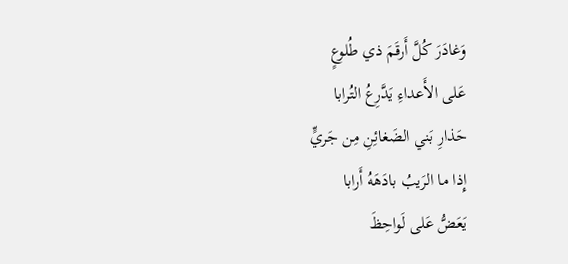وَغادَرَ كُلَّ أَرقَمَ ذي طُلوعٍ
عَلى الأَعداءِ يَدَّرِعُ التُرابا
حَذارِ بَني الضَغائِنِ مِن جَريٍّ
إِذا ما الرَيبُ بادَهَهُ أَرابا
يَعَضُّ عَلى لَواحِظَ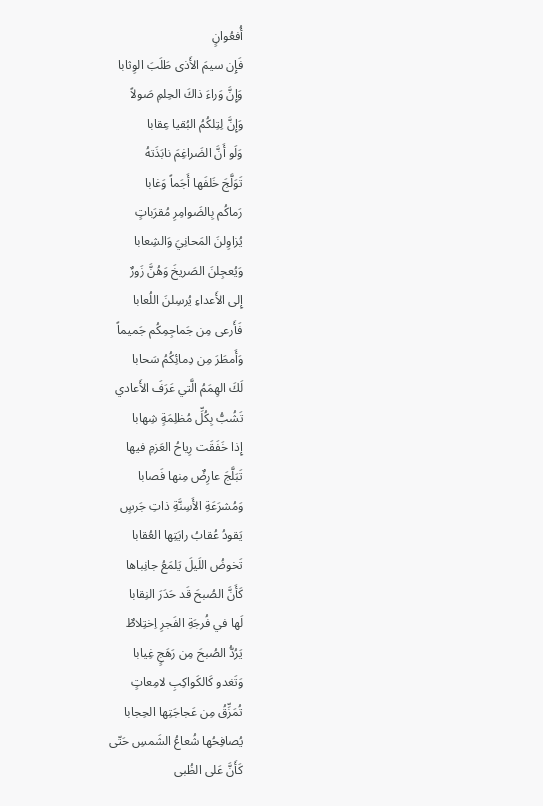أُفعُوانٍ
فَإِن سيمَ الأَذى طَلَبَ الوِثابا
وَإِنَّ وَراءَ ذاكَ الحِلمِ صَولاً
وَإِنَّ لِتِلكُمُ البُقيا عِقابا
وَلَو أَنَّ الضَراغِمَ نابَذَتهُ
تَوَلَّجَ خَلفَها أَجَماً وَغابا
رَماكُم بِالضَوامِرِ مُقرَباتٍ
يُزاوِلنَ المَحانِيَ وَالشِعابا
وَيُعجِلنَ الصَريخَ وَهُنَّ زَورٌ
إِلى الأَعداءِ يُرسِلنَ اللُعابا
فَأَرعى مِن جَماجِمِكُم جَميماً
وَأَمطَرَ مِن دِمائِكُمُ سَحابا
لَكَ الهِمَمُ الَّتي عَرَفَ الأَعادي
تَشُبُّ بِكُلِّ مُظلِمَةٍ شِهابا
إِذا خَفَقَت رِياحُ العَزمِ فيها
تَبَلَّجَ عارِضٌ مِنها فَصابا
وَمُشرَعَةِ الأَسِنَّةِ ذاتِ جَرسٍ
يَقودُ عُقابُ رايَتِها العُقابا
تَخوضُ اللَيلَ يَلمَعُ جانِباها
كَأَنَّ الصُبحَ قَد حَدَرَ النِقابا
لَها في فُرجَةِ الفَجرِ اِختِلاطٌ
يَرُدُّ الصُبحَ مِن رَهَجٍ غِيابا
وَتَغدو كَالكَواكِبِ لامِعاتٍ
تُمَزِّقُ مِن عَجاجَتِها الحِجابا
يُصافِحُها شُعاعُ الشَمسِ حَتّى
كَأَنَّ عَلى الظُبى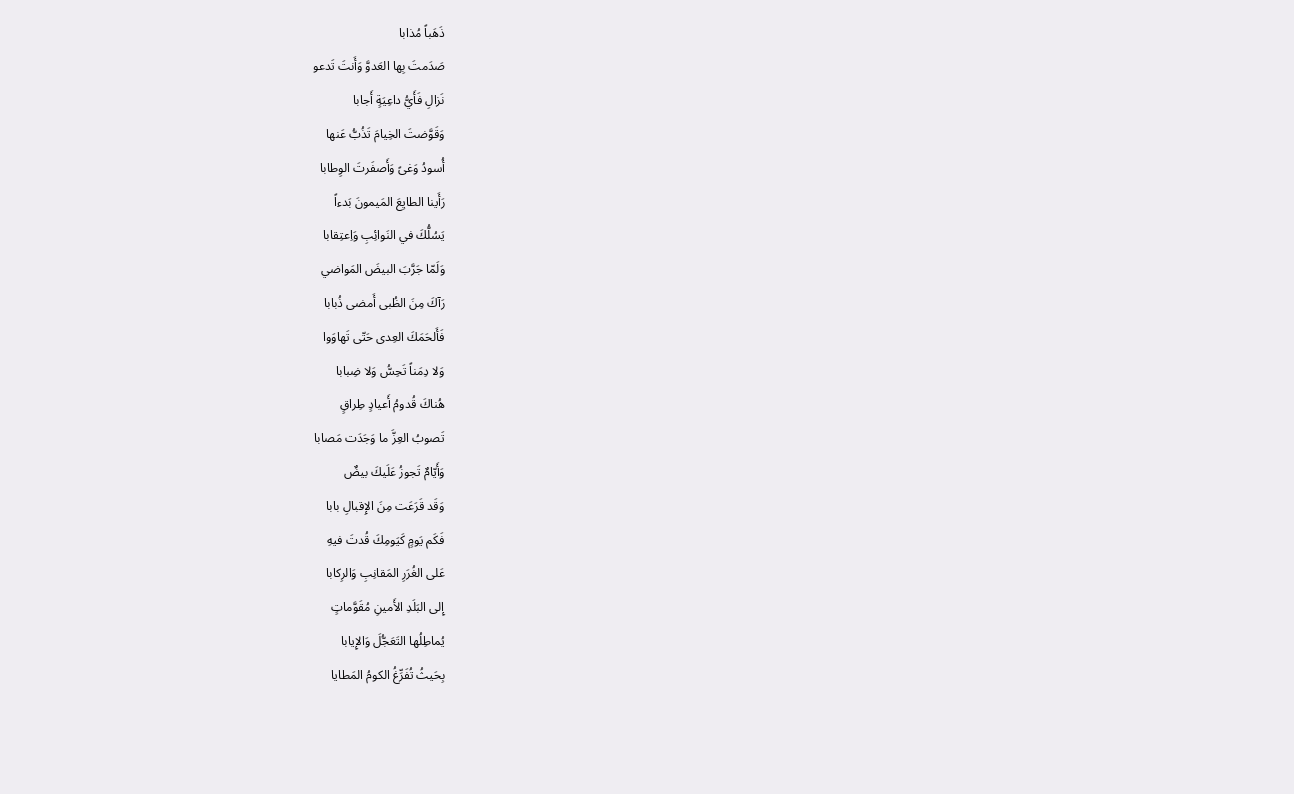ذَهَباً مُذابا
صَدَمتَ بِها العَدوَّ وَأَنتَ تَدعو
نَزالِ فَأَيُّ داعِيَةٍ أَجابا
وَقَوَّضتَ الخِيامَ تَذُبُّ عَنها
أُسودُ وَغىً وَأَصفَرتَ الوِطابا
رَأَينا الطايِعَ المَيمونَ بَدءاً
يَسُلُّكَ في النَوائِبِ وَاِعتِقابا
وَلَمّا جَرَّبَ البيضَ المَواضي
رَآكَ مِنَ الظُبى أَمضى ذُبابا
فَأَلحَمَكَ العِدى حَتّى تَهاوَوا
وَلا دِمَناً تَحِسُّ وَلا ضِبابا
هُناكَ قُدومُ أَعيادٍ طِراقٍ
تَصوبُ العِزَّ ما وَجَدَت مَصابا
وَأَيّامٌ تَجوزُ عَلَيكَ بيضٌ
وَقَد قَرَعَت مِنَ الإِقبالِ بابا
فَكَم يَومٍ كَيَومِكَ قُدتَ فيهِ
عَلى الغُرَرِ المَقانِبِ وَالرِكابا
إِلى البَلَدِ الأَمينِ مُقَوَّماتٍ
يُماطِلُها التَعَجُّلَ وَالإِيابا
بِحَيثُ تُفَرِّغُ الكومُ المَطايا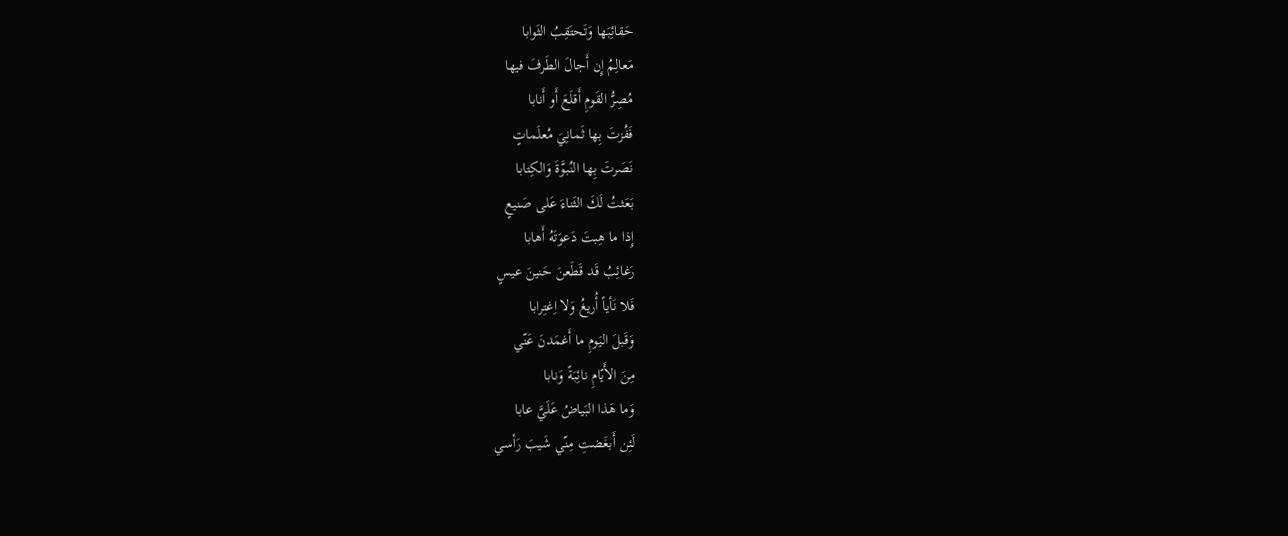حَقائِبَها وَتَحتَقِبُ الثَوابا
مَعالِمُ إِن أَجالَ الطَرفَ فيها
مُصِرُّ القَومِ أَقلَعَ أَو أَنابا
فَفُزتَ بِها ثَمانِيَ مُعلَماتٍ
نَصَرتَ بِها النُبوَّةَ وَالكِتابا
بَعَثتُ لَكَ الثَناءَ عَلى صَنيعٍ
إِذا ما هِبتَ دَعوَتَهُ أَهابا
رَغائِبُ قَد قَطَعنَ حَنينَ عيسٍ
فَلا نَأياً أُريغُ وَلا اِغتِرابا
وَقَبلَ اليَومِ ما أَغمَدنَ عَنّي
مِنَ الأَيّامِ نائِبَةً وَنابا
وَما هَذا البَياضُ عَلَيَّ عابا
لَئِن أَبغَضتِ مِنّي شَيبَ رَأسي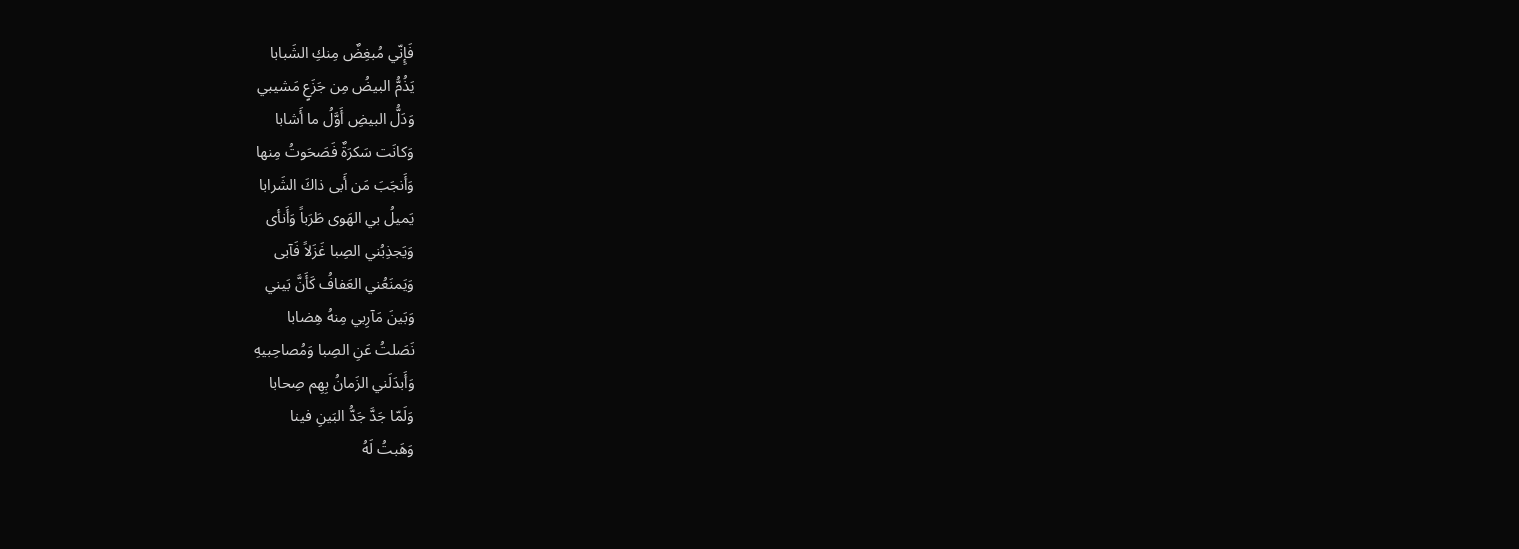فَإِنّي مُبغِضٌ مِنكِ الشَبابا
يَذُمُّ البيضُ مِن جَزَعٍ مَشيبي
وَدَلُّ البيضِ أَوَّلُ ما أَشابا
وَكانَت سَكرَةٌ فَصَحَوتُ مِنها
وَأَنجَبَ مَن أَبى ذاكَ الشَرابا
يَميلُ بي الهَوى طَرَباً وَأَنأى
وَيَجذِبُني الصِبا غَزَلاً فَآبى
وَيَمنَعُني العَفافُ كَأَنَّ بَيني
وَبَينَ مَآرِبي مِنهُ هِضابا
نَصَلتُ عَنِ الصِبا وَمُصاحِبيهِ
وَأَبدَلَني الزَمانُ بِهِم صِحابا
وَلَمّا جَدَّ جَدُّ البَينِ فينا
وَهَبتُ لَهُ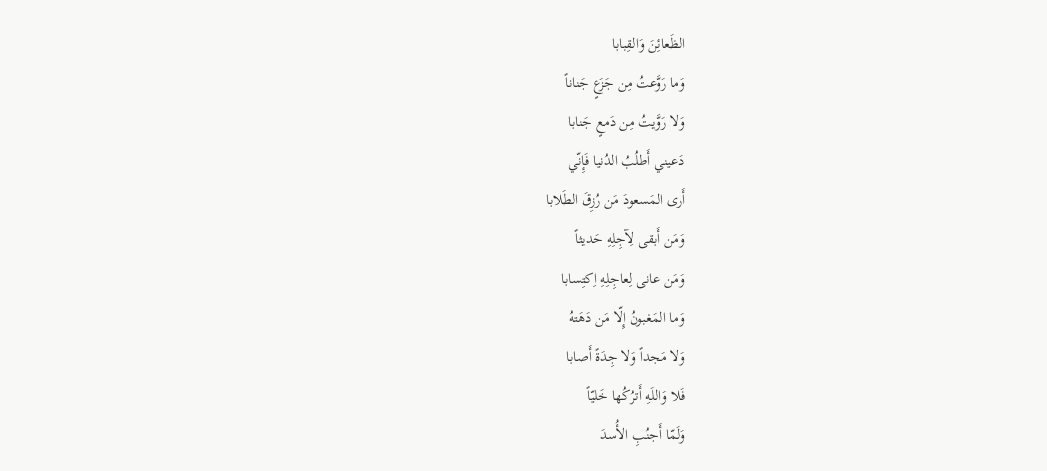الظَعائِنَ وَالقِبابا
وَما رَوَّعتُ مِن جَزَعٍ جَناناً
وَلا رَوَّيتُ مِن دَمعٍ جَنابا
دَعيني أَطلُبُ الدُنيا فَإِنّي
أَرى المَسعودَ مَن رُزِقَ الطَلابا
وَمَن أَبقى لِآجِلِهِ حَديثاً
وَمَن عانى لِعاجِلِهِ اِكتِسابا
وَما المَغبونُ إِلّا مَن دَهَتهُ
وَلا مَجداً وَلا جِدَةً أَصابا
فَلا وَاللَهِ أَترُكُها خَليّاً
وَلَمّا أَجنُبِ الأُسدَ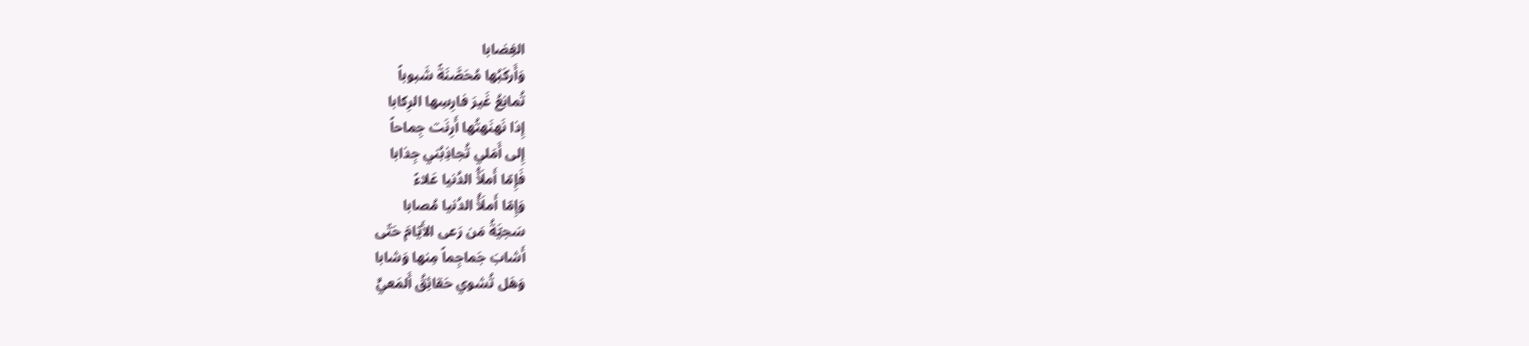الغِضابا
وَأَركَبُها مُحَصَّنَةً شَبوباً
تُمانِعُ غَيرَ فارِسِها الرِكابا
إِذا نَهنَهتُها أَرِنَت جِماحاً
إِلى أَمَلي تُجاذِبُني جِذابا
فَإِمّا أَملَأُ الدُنيا عَلاءً
وَإِمّا أَملَأُ الدُنيا مُصابا
سَجيَّةُ مَن رَعى الأَيّامَ حَتّى
أَشابَ جَماجِماً مِنها وَشابا
وَهَل تُشوي حَقائِقُ أَلمَعيٍّ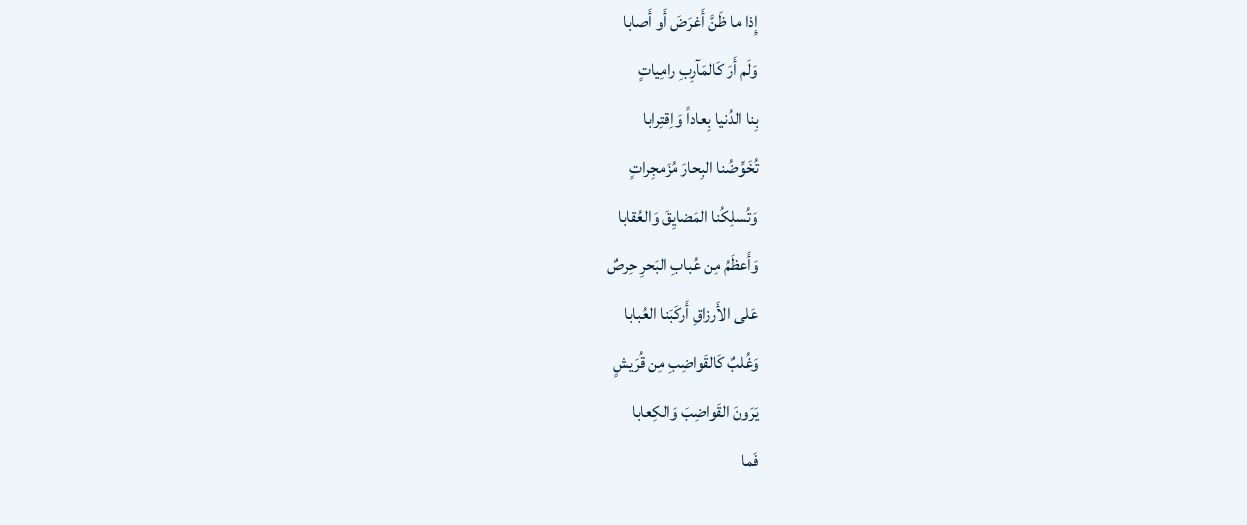إِذا ما ظَنَّ أَغرَضَ أَو أَصابا
وَلَم أَرَ كَالمَآرِبِ رامِياتٍ
بِنا الدُنيا بِعاداً وَاِقتِرابا
تُخَوِّضُنا البِحارَ مُزَمجِراتٍ
وَتُسلِكُنا المَضايِقَ وَالعُقابا
وَأَعظَمُ مِن عُبابِ البَحرِ حِرصٌ
عَلى الأَرزاقِ أَركَبَنا العُبابا
وَغُلبٌ كَالقَواضِبِ مِن قُرَيشٍ
يَرَونَ القَواضِبَ وَالكِعابا
فَما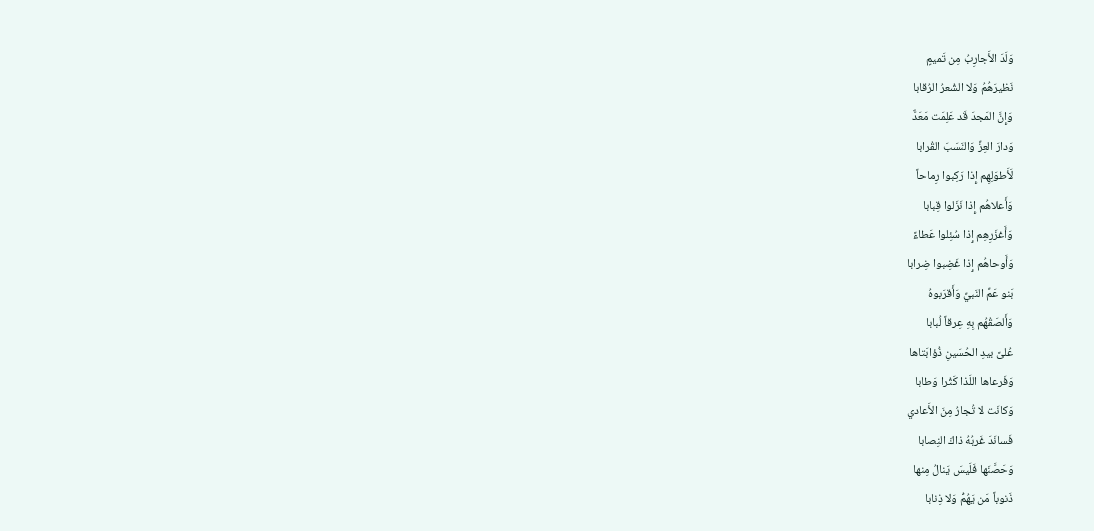وَلَدَ الأَجارِبُ مِن تَميمٍ
نَظيرَهُمُ وَلا الشُعرُ الرُقابا
وَإِنَّ المَجدَ قَد عَلِمَت مَعَدٌّ
وَدارَ العِزِّ وَالنَسَبَ القُرابا
لَأَطوَلِهِم إِذا رَكِبوا رِماحاً
وَأَعلاهُم إِذا نَزَلوا قِبابا
وَأَغزَرِهِم إِذا سُئِلوا عَطاءً
وَأَوحاهُم إِذا غَضِبوا ضِرابا
بَنو عَمِّ النَبيِّ وَأَقرَبوهُ
وَأَلصَقُهُم بِهِ عِرقاً لُبابا
عُلىً بيدِ الحُسَينِ ذُؤابَتاها
وَفَرعاها اللَذا كَثُرا وَطابا
وَكانَت لا تُجارُ مِنَ الأَعادي
فَسانَدَ غَربُهُ ذاكَ النِصابا
وَحَصَّنَها فَلَيسَ يَنالُ مِنها
ذَنوباً مَن يَهُمُّ وَلا ذِنابا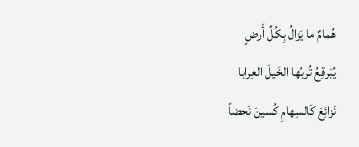هُمامٌ ما يَزالُ بِكُلِّ أَرضٍ
يُبَرقِعُ تُربُها الخَيلَ العِرابا
نَزائِعَ كَالسِهامِ كُسينَ نَحضاً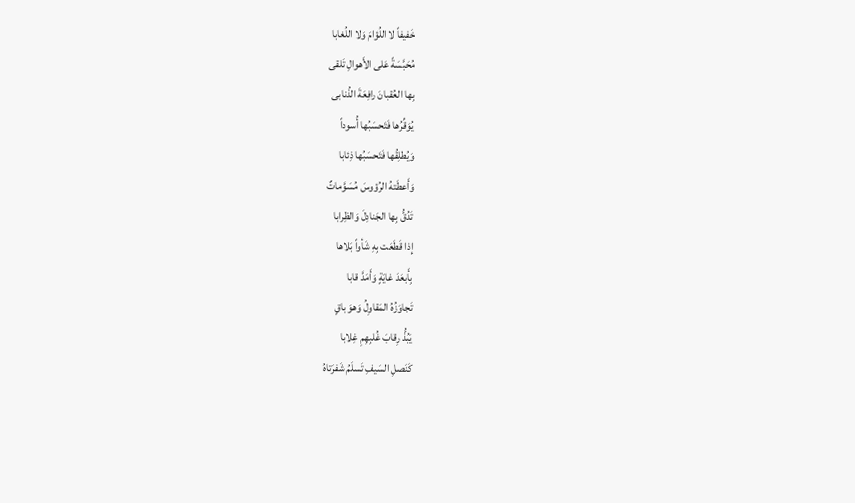خَفيفاً لا اللُؤامَ وَلا اللُغابا
مُحَبَّسَةً عَلى الأَهوالِ تَلقى
بِها العُقبانَ رافِعَةَ الذُنابى
يُوَقِّرُها فَتَحسَبُها أُسوداً
وَيُطلِقُها فَتَحسَبُها ذِئابا
وَأَعطَتهُ الرُؤوسَ مُسَوَّماتٌ
تَدُقُّ بِها الجَنادِلَ وَالظِرابا
إِذا قَطَعَت بِهِ شَأواً بَلاها
بِأَبعَدَ غايَةٍ وَأَمَدَّ قابا
تَجاوَزُهُ المَقاوِلُ وَهوَ باقٍ
يَبُذُّ رِقابَ غُلبِهِمِ غِلابا
كَنَصلِ السَيفِ تَسلَمُ شَفرَتاهُ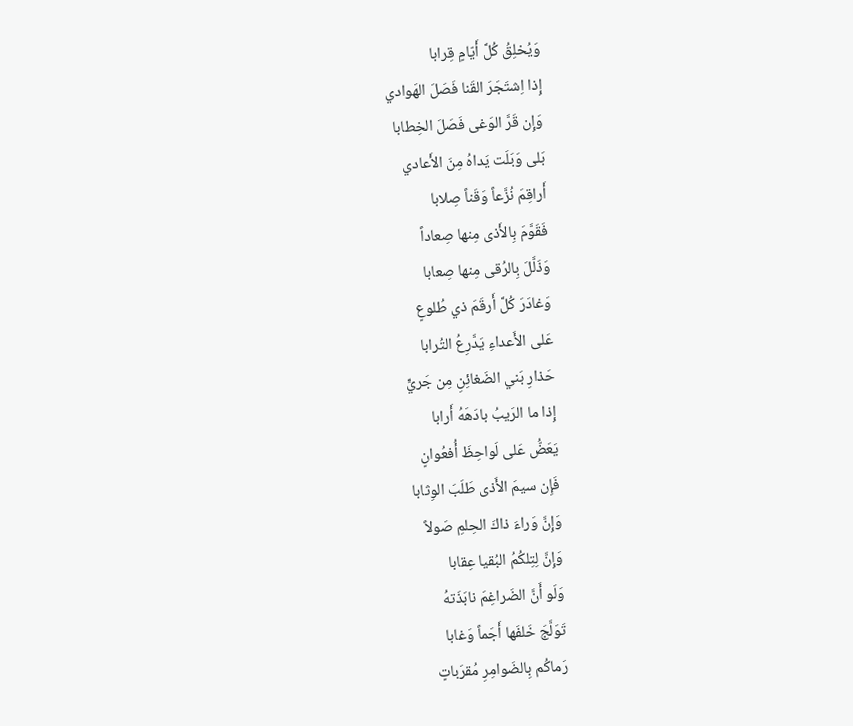وَيُخلِقُ كُلَّ أَيّامٍ قِرابا
إِذا اِشتَجَرَ القَنا فَصَلَ الهَوادي
وَإِن قَرَّ الوَغى فَصَلَ الخِطابا
بَلى وَبَلَت يَداهُ مِنَ الأَعادي
أَراقِمَ نُزَّعاً وَقَناً صِلابا
فَقَوَّمَ بِالأَذى مِنها صِعاداً
وَذَلَّلَ بِالرُقى مِنها صِعابا
وَغادَرَ كُلَّ أَرقَمَ ذي طُلوعٍ
عَلى الأَعداءِ يَدَّرِعُ التُرابا
حَذارِ بَني الضَغائِنِ مِن جَريٍّ
إِذا ما الرَيبُ بادَهَهُ أَرابا
يَعَضُّ عَلى لَواحِظَ أُفعُوانٍ
فَإِن سيمَ الأَذى طَلَبَ الوِثابا
وَإِنَّ وَراءَ ذاكَ الحِلمِ صَولاً
وَإِنَّ لِتِلكُمُ البُقيا عِقابا
وَلَو أَنَّ الضَراغِمَ نابَذَتهُ
تَوَلَّجَ خَلفَها أَجَماً وَغابا
رَماكُم بِالضَوامِرِ مُقرَباتٍ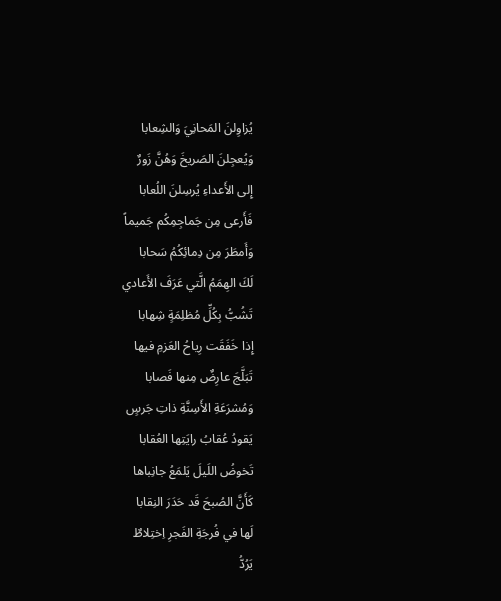يُزاوِلنَ المَحانِيَ وَالشِعابا
وَيُعجِلنَ الصَريخَ وَهُنَّ زَورٌ
إِلى الأَعداءِ يُرسِلنَ اللُعابا
فَأَرعى مِن جَماجِمِكُم جَميماً
وَأَمطَرَ مِن دِمائِكُمُ سَحابا
لَكَ الهِمَمُ الَّتي عَرَفَ الأَعادي
تَشُبُّ بِكُلِّ مُظلِمَةٍ شِهابا
إِذا خَفَقَت رِياحُ العَزمِ فيها
تَبَلَّجَ عارِضٌ مِنها فَصابا
وَمُشرَعَةِ الأَسِنَّةِ ذاتِ جَرسٍ
يَقودُ عُقابُ رايَتِها العُقابا
تَخوضُ اللَيلَ يَلمَعُ جانِباها
كَأَنَّ الصُبحَ قَد حَدَرَ النِقابا
لَها في فُرجَةِ الفَجرِ اِختِلاطٌ
يَرُدُّ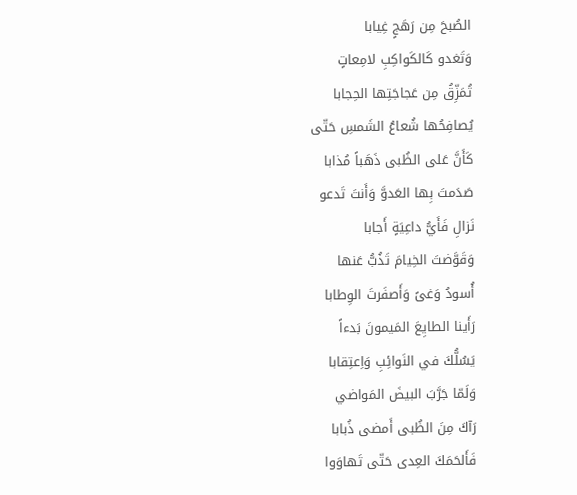الصُبحَ مِن رَهَجٍ غِيابا
وَتَغدو كَالكَواكِبِ لامِعاتٍ
تُمَزِّقُ مِن عَجاجَتِها الحِجابا
يُصافِحُها شُعاعُ الشَمسِ حَتّى
كَأَنَّ عَلى الظُبى ذَهَباً مُذابا
صَدَمتَ بِها العَدوَّ وَأَنتَ تَدعو
نَزالِ فَأَيُّ داعِيَةٍ أَجابا
وَقَوَّضتَ الخِيامَ تَذُبُّ عَنها
أُسودُ وَغىً وَأَصفَرتَ الوِطابا
رَأَينا الطايِعَ المَيمونَ بَدءاً
يَسُلُّكَ في النَوائِبِ وَاِعتِقابا
وَلَمّا جَرَّبَ البيضَ المَواضي
رَآكَ مِنَ الظُبى أَمضى ذُبابا
فَأَلحَمَكَ العِدى حَتّى تَهاوَوا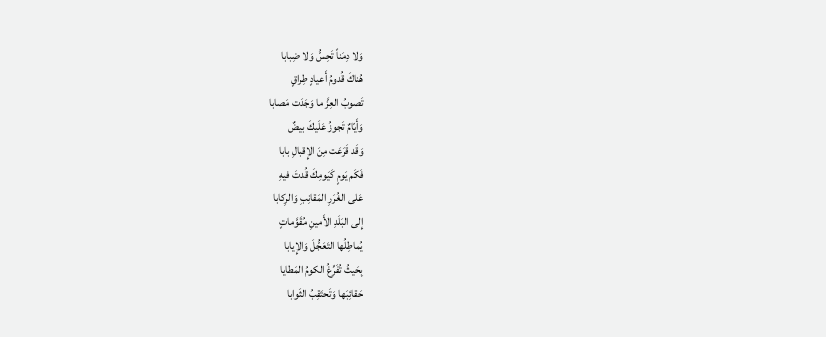وَلا دِمَناً تَحِسُّ وَلا ضِبابا
هُناكَ قُدومُ أَعيادٍ طِراقٍ
تَصوبُ العِزَّ ما وَجَدَت مَصابا
وَأَيّامٌ تَجوزُ عَلَيكَ بيضٌ
وَقَد قَرَعَت مِنَ الإِقبالِ بابا
فَكَم يَومٍ كَيَومِكَ قُدتَ فيهِ
عَلى الغُرَرِ المَقانِبِ وَالرِكابا
إِلى البَلَدِ الأَمينِ مُقَوَّماتٍ
يُماطِلُها التَعَجُّلَ وَالإِيابا
بِحَيثُ تُفَرِّغُ الكومُ المَطايا
حَقائِبَها وَتَحتَقِبُ الثَوابا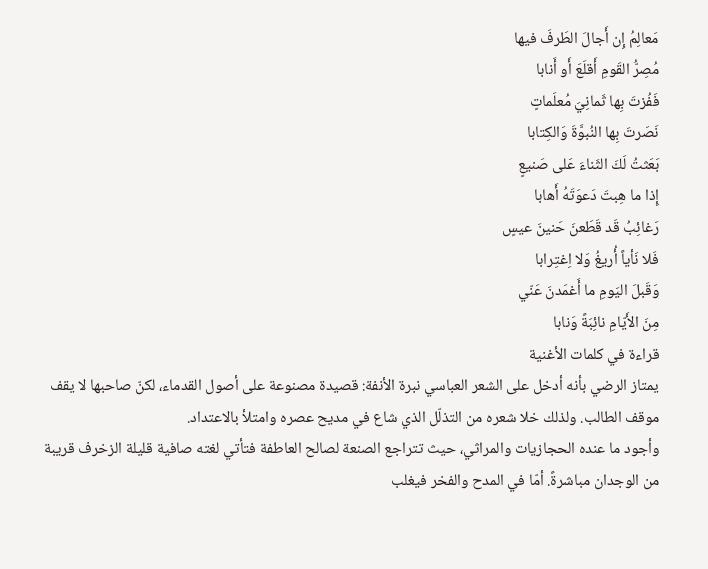مَعالِمُ إِن أَجالَ الطَرفَ فيها
مُصِرُّ القَومِ أَقلَعَ أَو أَنابا
فَفُزتَ بِها ثَمانِيَ مُعلَماتٍ
نَصَرتَ بِها النُبوَّةَ وَالكِتابا
بَعَثتُ لَكَ الثَناءَ عَلى صَنيعٍ
إِذا ما هِبتَ دَعوَتَهُ أَهابا
رَغائِبُ قَد قَطَعنَ حَنينَ عيسٍ
فَلا نَأياً أُريغُ وَلا اِغتِرابا
وَقَبلَ اليَومِ ما أَغمَدنَ عَنّي
مِنَ الأَيّامِ نائِبَةً وَنابا
قراءة في كلمات الأغنية
يمتاز الرضي بأنه أدخل على الشعر العباسي نبرة الأنفة: قصيدة مصنوعة على أصول القدماء، لكنّ صاحبها لا يقف موقف الطالب. ولذلك خلا شعره من التذلّل الذي شاع في مديح عصره وامتلأ بالاعتداد.
وأجود ما عنده الحجازيات والمراثي، حيث تتراجع الصنعة لصالح العاطفة فتأتي لغته صافية قليلة الزخرف قريبة من الوجدان مباشرةً. أمّا في المدح والفخر فيغلب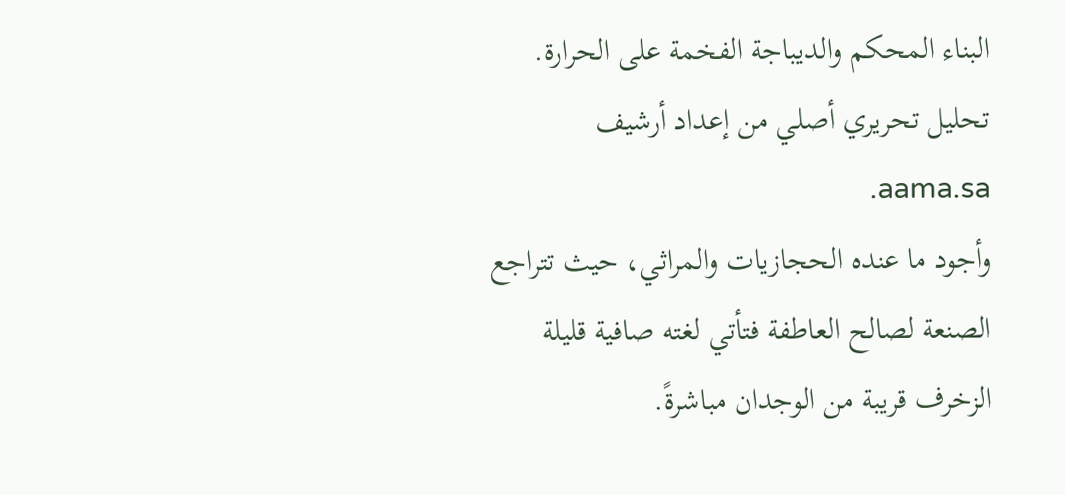البناء المحكم والديباجة الفخمة على الحرارة.
تحليل تحريري أصلي من إعداد أرشيف aama.sa.
وأجود ما عنده الحجازيات والمراثي، حيث تتراجع الصنعة لصالح العاطفة فتأتي لغته صافية قليلة الزخرف قريبة من الوجدان مباشرةً.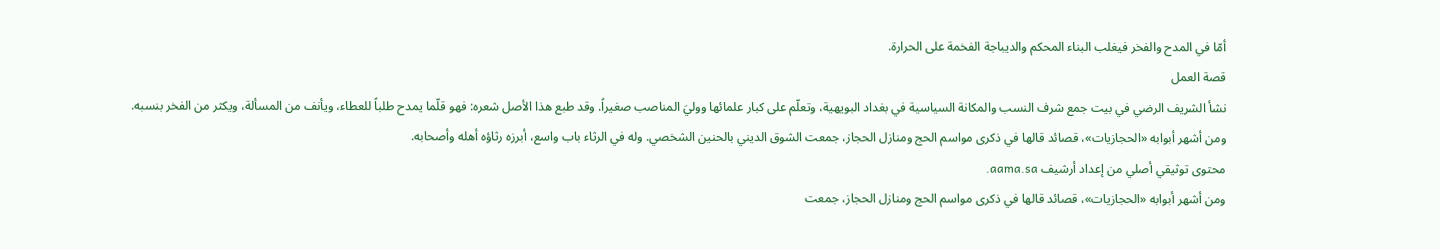أمّا في المدح والفخر فيغلب البناء المحكم والديباجة الفخمة على الحرارة.
قصة العمل
نشأ الشريف الرضي في بيت جمع شرف النسب والمكانة السياسية في بغداد البويهية، وتعلّم على كبار علمائها ووليَ المناصب صغيراً. وقد طبع هذا الأصل شعره: فهو قلّما يمدح طلباً للعطاء، ويأنف من المسألة، ويكثر من الفخر بنسبه.
ومن أشهر أبوابه «الحجازيات»، قصائد قالها في ذكرى مواسم الحج ومنازل الحجاز، جمعت الشوق الديني بالحنين الشخصي. وله في الرثاء باب واسع، أبرزه رثاؤه أهله وأصحابه.
محتوى توثيقي أصلي من إعداد أرشيف aama.sa.
ومن أشهر أبوابه «الحجازيات»، قصائد قالها في ذكرى مواسم الحج ومنازل الحجاز، جمعت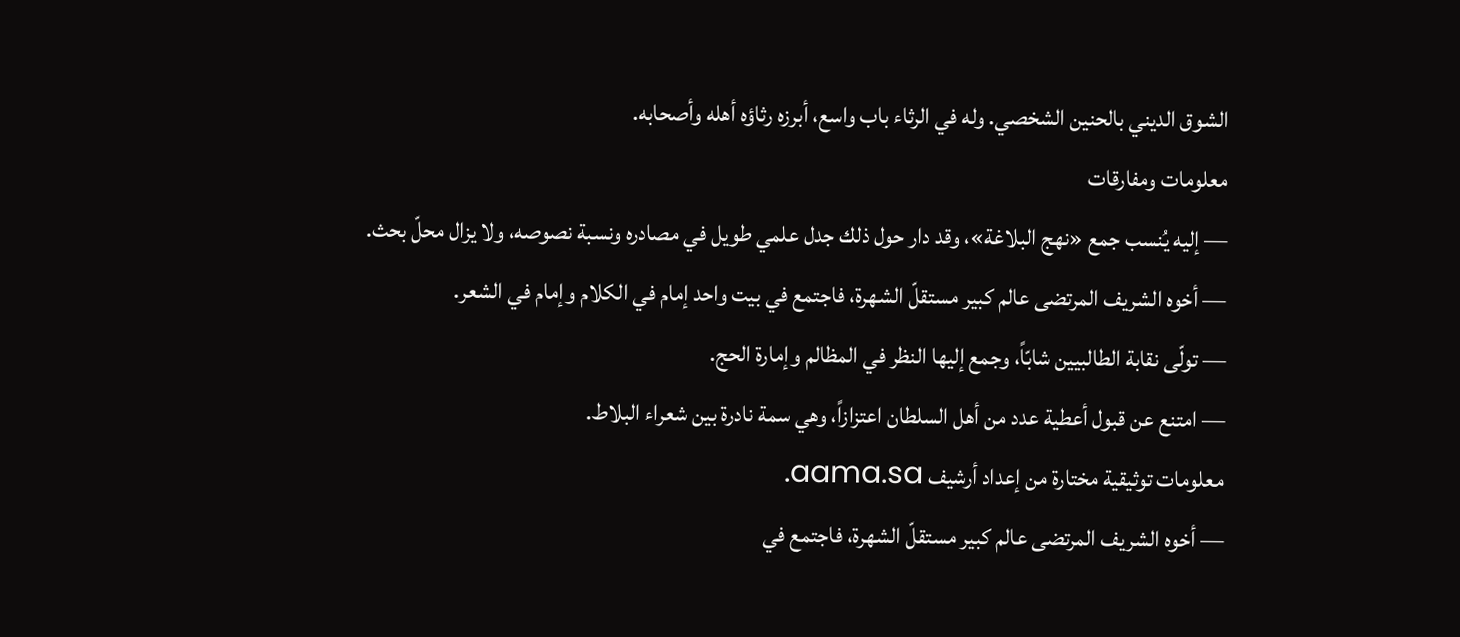الشوق الديني بالحنين الشخصي. وله في الرثاء باب واسع، أبرزه رثاؤه أهله وأصحابه.
معلومات ومفارقات
— إليه يُنسب جمع «نهج البلاغة»، وقد دار حول ذلك جدل علمي طويل في مصادره ونسبة نصوصه، ولا يزال محلّ بحث.
— أخوه الشريف المرتضى عالم كبير مستقلّ الشهرة، فاجتمع في بيت واحد إمام في الكلام وإمام في الشعر.
— تولّى نقابة الطالبيين شابّاً، وجمع إليها النظر في المظالم وإمارة الحج.
— امتنع عن قبول أعطية عدد من أهل السلطان اعتزازاً، وهي سمة نادرة بين شعراء البلاط.
معلومات توثيقية مختارة من إعداد أرشيف aama.sa.
— أخوه الشريف المرتضى عالم كبير مستقلّ الشهرة، فاجتمع في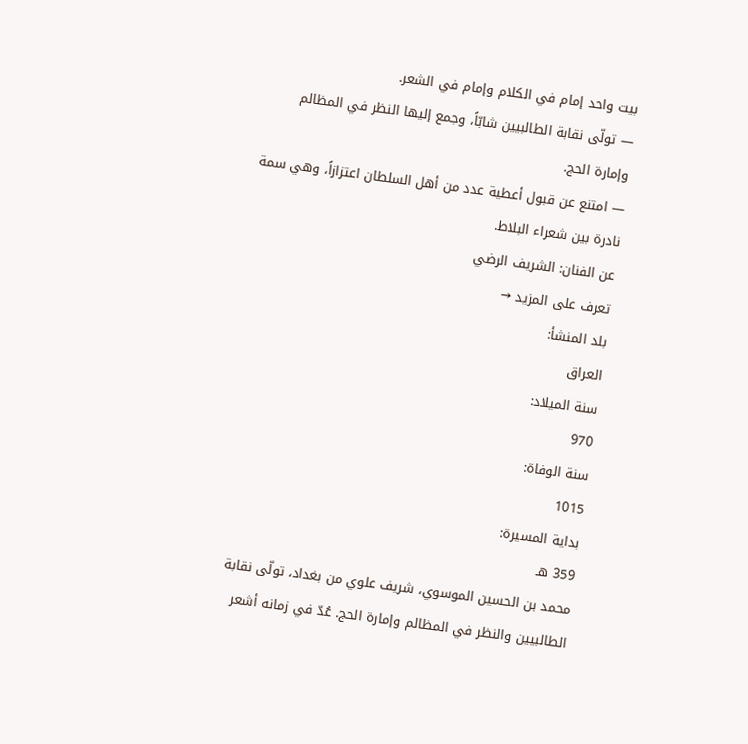بيت واحد إمام في الكلام وإمام في الشعر.
— تولّى نقابة الطالبيين شابّاً، وجمع إليها النظر في المظالم وإمارة الحج.
— امتنع عن قبول أعطية عدد من أهل السلطان اعتزازاً، وهي سمة نادرة بين شعراء البلاط.
عن الفنان: الشريف الرضي
تعرف على المزيد →
بلد المنشأ:
العراق
سنة الميلاد:
970
سنة الوفاة:
1015
بداية المسيرة:
359 هـ
محمد بن الحسين الموسوي، شريف علوي من بغداد، تولّى نقابة الطالبيين والنظر في المظالم وإمارة الحج. عُدّ في زمانه أشعر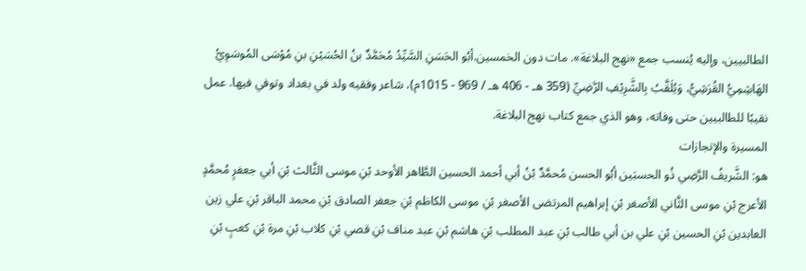الطالبيين، وإليه يُنسب جمع «نهج البلاغة». مات دون الخمسين.أبُو الحَسَنِ السَّيِّدُ مُحَمَّدٌ بنُ الحُسَيْنِ بنِ مُوْسَى المُوسَوِيُّ الهَاشِمِيُّ القُرَشِيُّ، وَيُلَقَّبُ بِالشَّرِيْفِ الرَّضِيِّ (359 هـ - 406 هـ / 969 - 1015م)، شاعر وفقيه ولد في بغداد وتوفي فيها. عمل نقيبًا للطالبيين حتى وفاته، وهو الذي جمع كتاب نهج البلاغة.
المسيرة والإنجازات
هو: الشَّريفُ الرَّضِي ذُو الحسبَين أبُو الحسن مُحمَّدٌ بْنُ أبي أحمد الحسين الطَّاهر الأوحد بْنِ موسى الثَّالث بْنِ أبي جعفرٍ مُحمَّدٍ الأعرج بْنِ موسى الثَّاني الأصغر بْنِ إبراهيم المرتضى الأصغر بْنِ موسى الكاظم بْنِ جعفر الصادق بْنِ محمد الباقر بْنِ علي زين العابدين بْنِ الحسين بْنِ علي بن أبي طالب بْنِ عبد المطلب بْنِ هاشم بْنِ عبد مناف بْنِ قصي بْنِ كلاب بْنِ مرة بْنِ كعبٍ بْنِ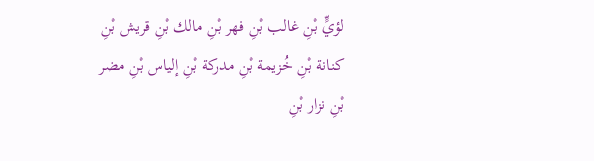لؤيٍّ بْنِ غالب بْنِ فهر بْنِ مالك بْنِ قريش بْنِ كنانة بْنِ خُزيمة بْنِ مدركة بْنِ إلياس بْنِ مضر بْنِ نزار بْنِ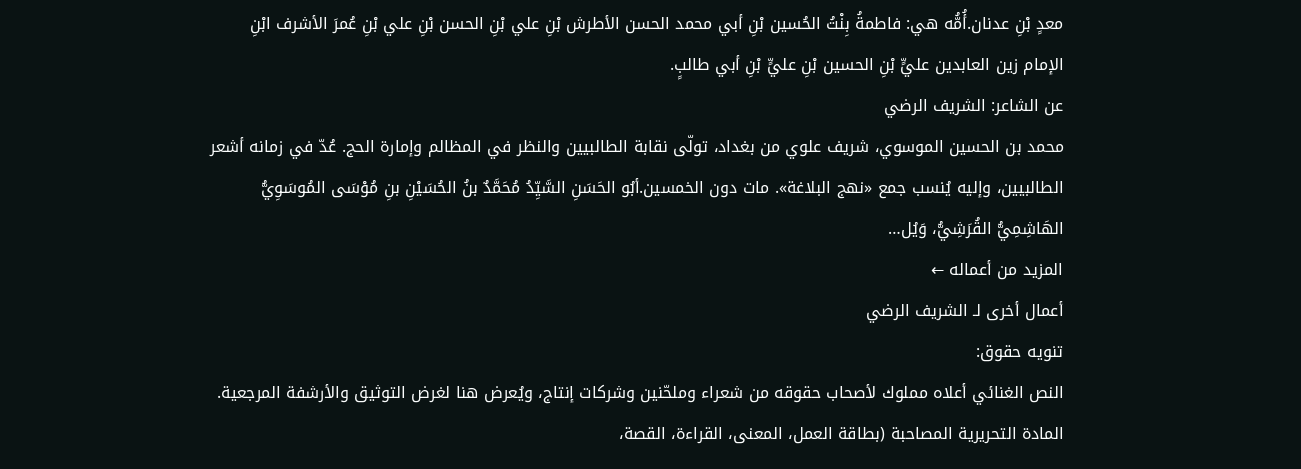معدٍ بْنِ عدنان.أُمُّه هي: فاطمةُ بِنْتُ الحُسين بْنِ أبي محمد الحسن الأطرش بْنِ علي بْنِ الحسن بْنِ علي بْنِ عُمرَ الأشرف ابْنِ الإمام زين العابدين عليٍّ بْنِ الحسين بْنِ عليٍّ بْنِ أبي طالبٍ.
عن الشاعر: الشريف الرضي
محمد بن الحسين الموسوي، شريف علوي من بغداد، تولّى نقابة الطالبيين والنظر في المظالم وإمارة الحج. عُدّ في زمانه أشعر الطالبيين، وإليه يُنسب جمع «نهج البلاغة». مات دون الخمسين.أبُو الحَسَنِ السَّيِّدُ مُحَمَّدٌ بنُ الحُسَيْنِ بنِ مُوْسَى المُوسَوِيُّ الهَاشِمِيُّ القُرَشِيُّ، وَيُل…
المزيد من أعماله ←
أعمال أخرى لـ الشريف الرضي
تنويه حقوق:
النص الغنائي أعلاه مملوك لأصحاب حقوقه من شعراء وملحّنين وشركات إنتاج، ويُعرض هنا لغرض التوثيق والأرشفة المرجعية.
المادة التحريرية المصاحبة (بطاقة العمل، المعنى، القراءة، القصة،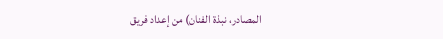المصادر، نبذة الفنان) من إعداد فريق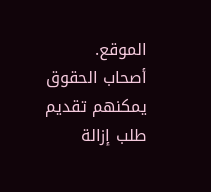الموقع.
أصحاب الحقوق يمكنهم تقديم طلب إزالة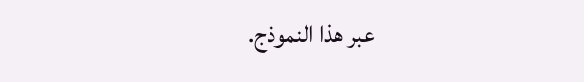عبر هذا النموذج.